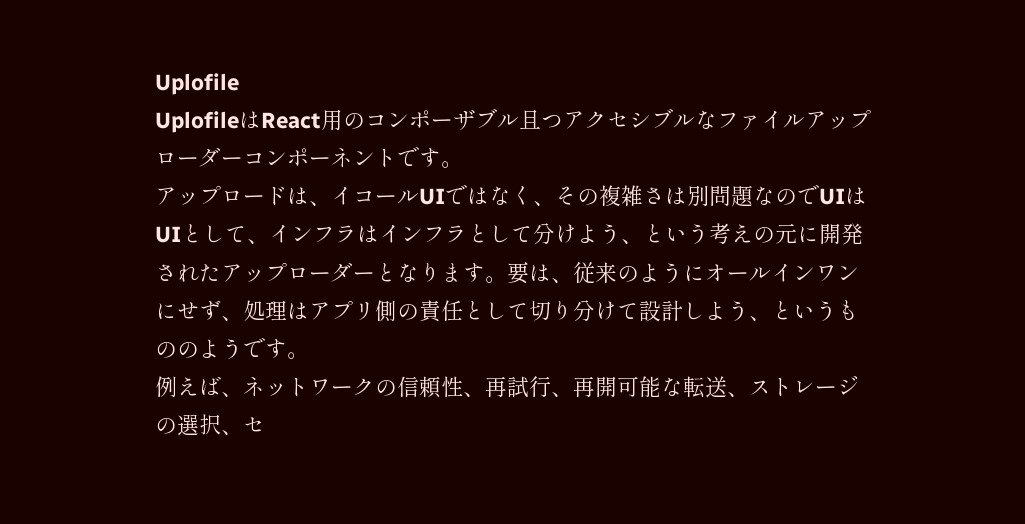Uplofile
UplofileはReact用のコンポーザブル且つアクセシブルなファイルアップローダーコンポーネントです。
アップロードは、イコールUIではなく、その複雑さは別問題なのでUIはUIとして、インフラはインフラとして分けよう、という考えの元に開発されたアップローダーとなります。要は、従来のようにオールインワンにせず、処理はアプリ側の責任として切り分けて設計しよう、というもののようです。
例えば、ネットワークの信頼性、再試行、再開可能な転送、ストレージの選択、セ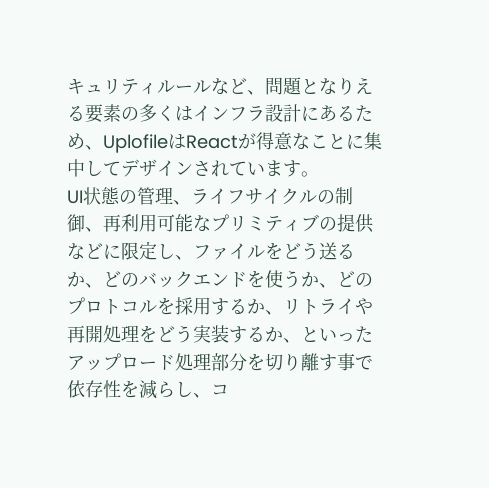キュリティルールなど、問題となりえる要素の多くはインフラ設計にあるため、UplofileはReactが得意なことに集中してデザインされています。
UI状態の管理、ライフサイクルの制御、再利用可能なプリミティブの提供などに限定し、ファイルをどう送るか、どのバックエンドを使うか、どのプロトコルを採用するか、リトライや再開処理をどう実装するか、といったアップロード処理部分を切り離す事で依存性を減らし、コ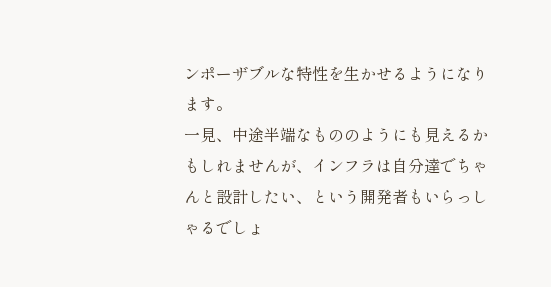ンポーザブルな特性を生かせるようになります。
一見、中途半端なもののようにも見えるかもしれませんが、インフラは自分達でちゃんと設計したい、という開発者もいらっしゃるでしょ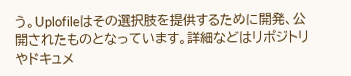う。Uplofileはその選択肢を提供するために開発、公開されたものとなっています。詳細などはリポジトリやドキュメ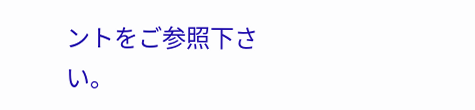ントをご参照下さい。